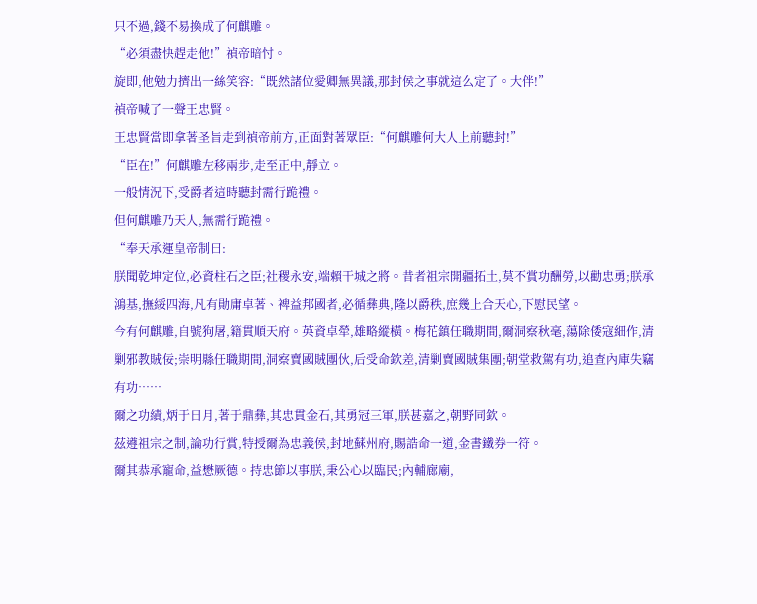只不過,錢不易換成了何麒雕。
“必須盡快趕走他!”禎帝暗忖。
旋即,他勉力擠出一絲笑容:“既然諸位愛卿無異議,那封侯之事就這么定了。大伴!”
禎帝喊了一聲王忠賢。
王忠賢當即拿著圣旨走到禎帝前方,正面對著眾臣:“何麒雕何大人上前聽封!”
“臣在!”何麒雕左移兩步,走至正中,靜立。
一般情況下,受爵者這時聽封需行跪禮。
但何麒雕乃天人,無需行跪禮。
“奉天承運皇帝制曰:
朕聞乾坤定位,必資柱石之臣;社稷永安,端賴干城之將。昔者祖宗開疆拓土,莫不賞功酬勞,以勸忠勇;朕承鴻基,撫綏四海,凡有勛庸卓著、裨益邦國者,必循彝典,隆以爵秩,庶幾上合天心,下慰民望。
今有何麒雕,自號狗屠,籍貫順天府。英資卓犖,雄略縱橫。梅花鎮任職期間,爾洞察秋毫,蕩除倭寇細作,清剿邪教賊佞;崇明縣任職期間,洞察賣國賊團伙,后受命欽差,清剿賣國賊集團;朝堂救駕有功,追查內庫失竊有功……
爾之功績,炳于日月,著于鼎彝,其忠貫金石,其勇冠三軍,朕甚嘉之,朝野同欽。
茲遵祖宗之制,論功行賞,特授爾為忠義侯,封地蘇州府,賜誥命一道,金書鐵券一符。
爾其恭承寵命,益懋厥德。持忠節以事朕,秉公心以臨民;內輔廊廟,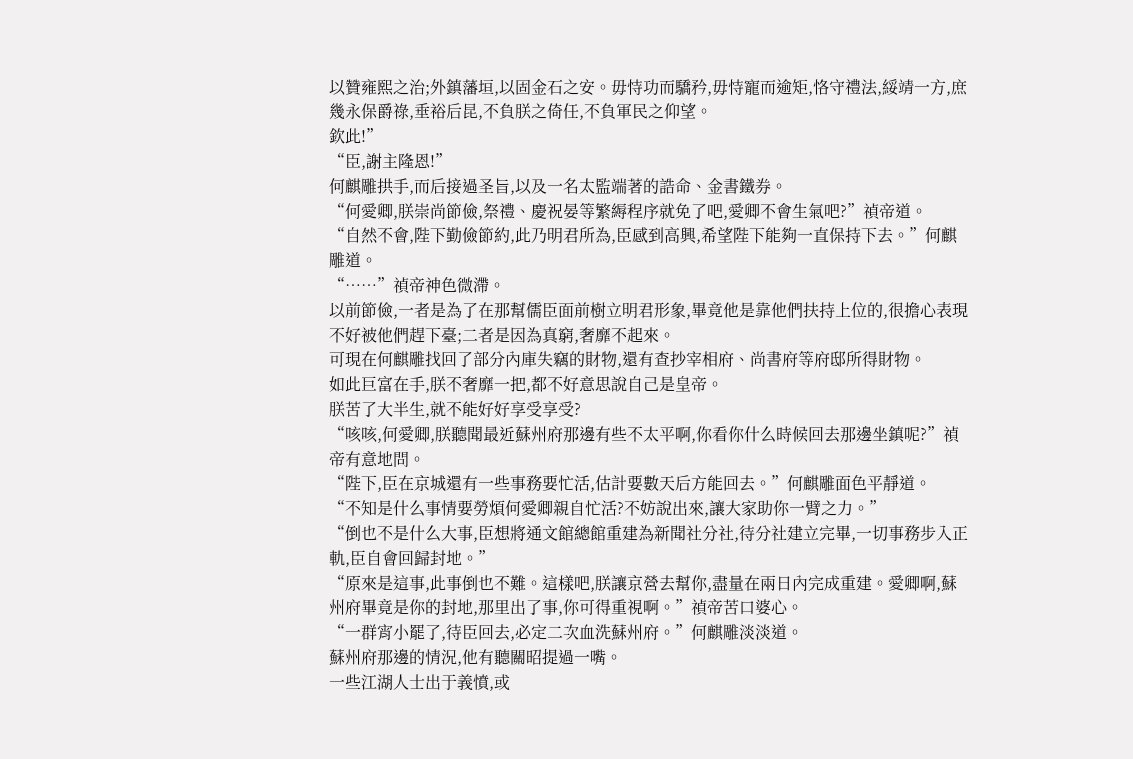以贊雍熙之治;外鎮藩垣,以固金石之安。毋恃功而驕矜,毋恃寵而逾矩,恪守禮法,綏靖一方,庶幾永保爵祿,垂裕后昆,不負朕之倚任,不負軍民之仰望。
欽此!”
“臣,謝主隆恩!”
何麒雕拱手,而后接過圣旨,以及一名太監端著的誥命、金書鐵券。
“何愛卿,朕崇尚節儉,祭禮、慶祝晏等繁縟程序就免了吧,愛卿不會生氣吧?”禎帝道。
“自然不會,陛下勤儉節約,此乃明君所為,臣感到高興,希望陛下能夠一直保持下去。”何麒雕道。
“……”禎帝神色微滯。
以前節儉,一者是為了在那幫儒臣面前樹立明君形象,畢竟他是靠他們扶持上位的,很擔心表現不好被他們趕下臺;二者是因為真窮,奢靡不起來。
可現在何麒雕找回了部分內庫失竊的財物,還有查抄宰相府、尚書府等府邸所得財物。
如此巨富在手,朕不奢靡一把,都不好意思說自己是皇帝。
朕苦了大半生,就不能好好享受享受?
“咳咳,何愛卿,朕聽聞最近蘇州府那邊有些不太平啊,你看你什么時候回去那邊坐鎮呢?”禎帝有意地問。
“陛下,臣在京城還有一些事務要忙活,估計要數天后方能回去。”何麒雕面色平靜道。
“不知是什么事情要勞煩何愛卿親自忙活?不妨說出來,讓大家助你一臂之力。”
“倒也不是什么大事,臣想將通文館總館重建為新聞社分社,待分社建立完畢,一切事務步入正軌,臣自會回歸封地。”
“原來是這事,此事倒也不難。這樣吧,朕讓京營去幫你,盡量在兩日內完成重建。愛卿啊,蘇州府畢竟是你的封地,那里出了事,你可得重視啊。”禎帝苦口婆心。
“一群宵小罷了,待臣回去,必定二次血洗蘇州府。”何麒雕淡淡道。
蘇州府那邊的情況,他有聽關昭提過一嘴。
一些江湖人士出于義憤,或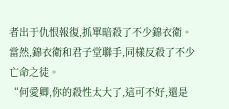者出于仇恨報復,抓單暗殺了不少錦衣衛。
當然,錦衣衛和君子堂聯手,同樣反殺了不少亡命之徒。
“何愛卿,你的殺性太大了,這可不好,還是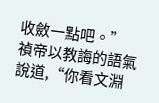收斂一點吧。”
禎帝以教誨的語氣說道,“你看文淵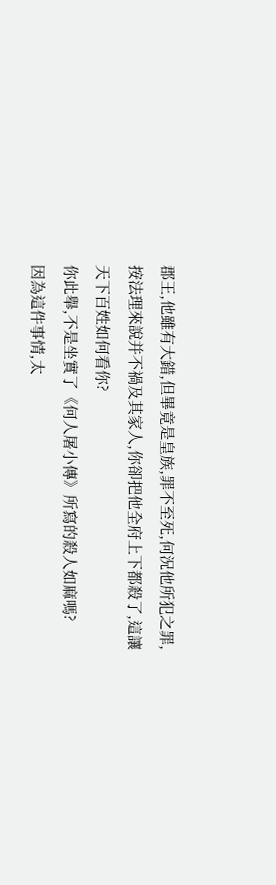郡王,他雖有大錯,但畢竟是皇族,罪不至死,何況他所犯之罪,按法理來說并不禍及其家人,你卻把他全府上下都殺了,這讓天下百姓如何看你?
你此舉,不是坐實了《何人屠小傳》所寫的殺人如麻嗎?
因為這件事情,太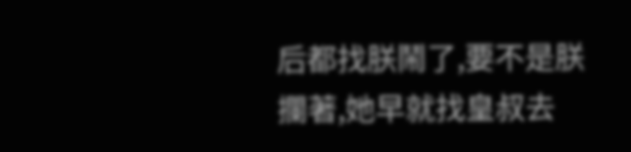后都找朕鬧了,要不是朕攔著,她早就找皇叔去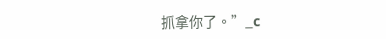抓拿你了。”_c